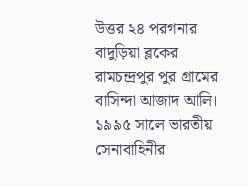উত্তর ২৪ পরগনার বাদুড়িয়া ব্লকের রামচন্দ্রপুর পুর গ্রামের বাসিন্দা আজাদ আলি। ১৯৯৫ সালে ভারতীয় সেনাবাহিনীর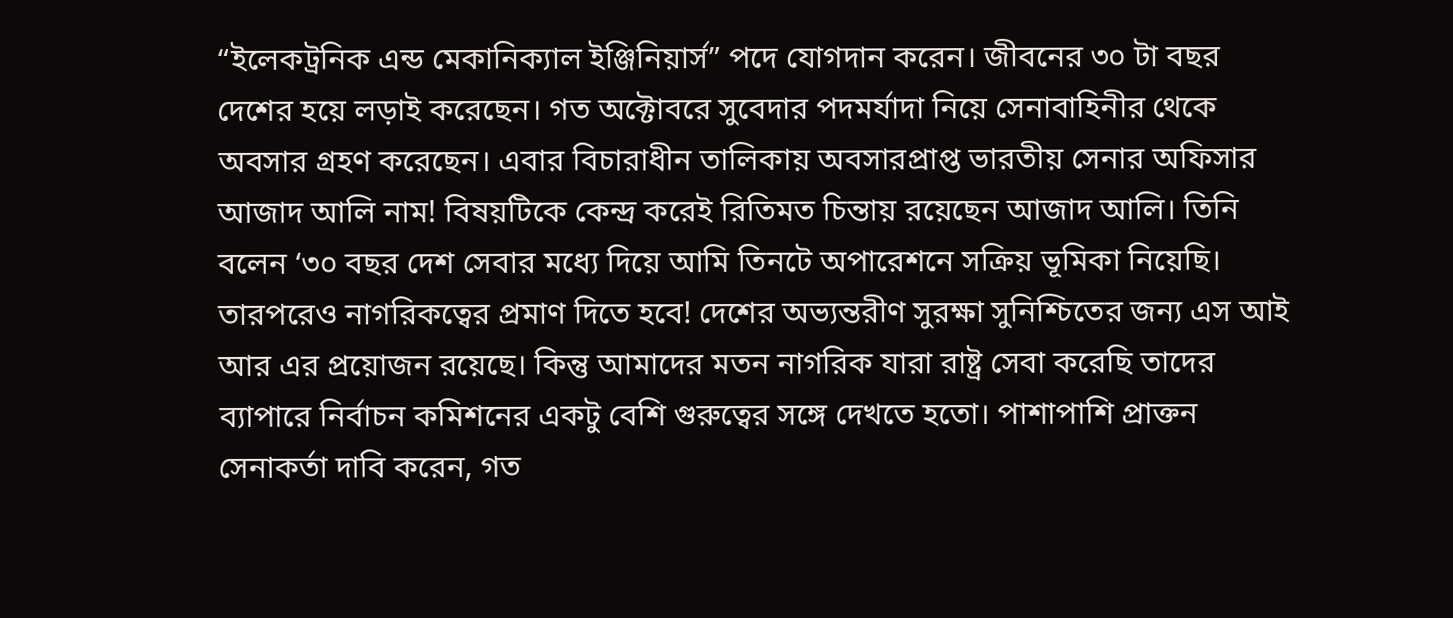“ইলেকট্রনিক এন্ড মেকানিক্যাল ইঞ্জিনিয়ার্স” পদে যোগদান করেন। জীবনের ৩০ টা বছর দেশের হয়ে লড়াই করেছেন। গত অক্টোবরে সুবেদার পদমর্যাদা নিয়ে সেনাবাহিনীর থেকে অবসার গ্রহণ করেছেন। এবার বিচারাধীন তালিকায় অবসারপ্রাপ্ত ভারতীয় সেনার অফিসার আজাদ আলি নাম! বিষয়টিকে কেন্দ্র করেই রিতিমত চিন্তায় রয়েছেন আজাদ আলি। তিনি বলেন ‘৩০ বছর দেশ সেবার মধ্যে দিয়ে আমি তিনটে অপারেশনে সক্রিয় ভূমিকা নিয়েছি। তারপরেও নাগরিকত্বের প্রমাণ দিতে হবে! দেশের অভ্যন্তরীণ সুরক্ষা সুনিশ্চিতের জন্য এস আই আর এর প্রয়োজন রয়েছে। কিন্তু আমাদের মতন নাগরিক যারা রাষ্ট্র সেবা করেছি তাদের ব্যাপারে নির্বাচন কমিশনের একটু বেশি গুরুত্বের সঙ্গে দেখতে হতো। পাশাপাশি প্রাক্তন সেনাকর্তা দাবি করেন, গত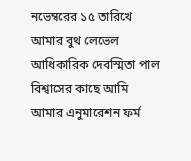নভেম্বরের ১৫ তারিখে আমার বুথ লেভেল আধিকারিক দেবস্মিতা পাল বিশ্বাসের কাছে আমি আমার এনুমারেশন ফর্ম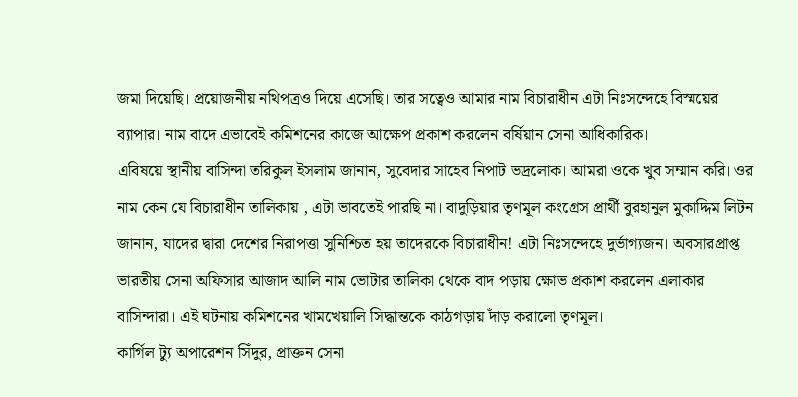জমা দিয়েছি। প্রয়োজনীয় নথিপত্রও দিয়ে এসেছি। তার সত্বেও আমার নাম বিচারাধীন এটা নিঃসন্দেহে বিস্ময়ের ব্যাপার। নাম বাদে এভাবেই কমিশনের কাজে আক্ষেপ প্রকাশ করলেন বর্ষিয়ান সেনা আধিকারিক।
এবিষয়ে স্থানীয় বাসিন্দা তরিকুল ইসলাম জানান, সুবেদার সাহেব নিপাট ভদ্রলোক। আমরা ওকে খুব সম্মান করি। ওর নাম কেন যে বিচারাধীন তালিকায় , এটা ভাবতেই পারছি না। বাদুড়িয়ার তৃণমূল কংগ্রেস প্রার্থী বুরহানুল মুকাদ্দিম লিটন জানান, যাদের দ্বারা দেশের নিরাপত্তা সুনিশ্চিত হয় তাদেরকে বিচারাধীন! এটা নিঃসন্দেহে দুর্ভাগ্যজন। অবসারপ্রাপ্ত ভারতীয় সেনা অফিসার আজাদ আলি নাম ভোটার তালিকা থেকে বাদ পড়ায় ক্ষোভ প্রকাশ করলেন এলাকার বাসিন্দারা। এই ঘটনায় কমিশনের খামখেয়ালি সিদ্ধান্তকে কাঠগড়ায় দাঁড় করালো তৃণমূল।
কার্গিল ট্যু অপারেশন সিঁদুর, প্রাক্তন সেনা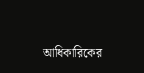আধিকারিকের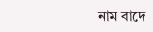নাম বাদে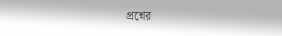প্রশ্নের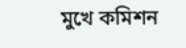মুখে কমিশন